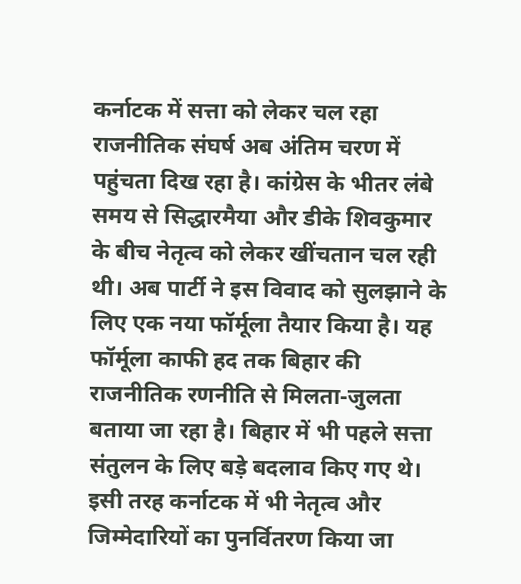कर्नाटक में सत्ता को लेकर चल रहा राजनीतिक संघर्ष अब अंतिम चरण में पहुंचता दिख रहा है। कांग्रेस के भीतर लंबे समय से सिद्धारमैया और डीके शिवकुमार के बीच नेतृत्व को लेकर खींचतान चल रही थी। अब पार्टी ने इस विवाद को सुलझाने के लिए एक नया फॉर्मूला तैयार किया है। यह फॉर्मूला काफी हद तक बिहार की राजनीतिक रणनीति से मिलता-जुलता बताया जा रहा है। बिहार में भी पहले सत्ता संतुलन के लिए बड़े बदलाव किए गए थे। इसी तरह कर्नाटक में भी नेतृत्व और जिम्मेदारियों का पुनर्वितरण किया जा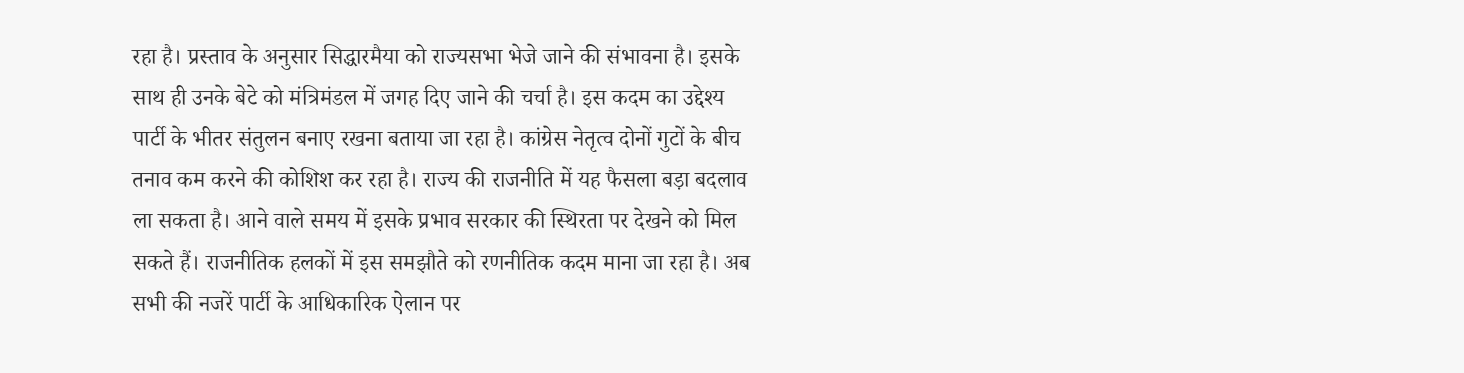रहा है। प्रस्ताव के अनुसार सिद्धारमैया को राज्यसभा भेजे जाने की संभावना है। इसके साथ ही उनके बेटे को मंत्रिमंडल में जगह दिए जाने की चर्चा है। इस कदम का उद्देश्य पार्टी के भीतर संतुलन बनाए रखना बताया जा रहा है। कांग्रेस नेतृत्व दोनों गुटों के बीच तनाव कम करने की कोशिश कर रहा है। राज्य की राजनीति में यह फैसला बड़ा बदलाव ला सकता है। आने वाले समय में इसके प्रभाव सरकार की स्थिरता पर देखने को मिल सकते हैं। राजनीतिक हलकों में इस समझौते को रणनीतिक कदम माना जा रहा है। अब सभी की नजरें पार्टी के आधिकारिक ऐलान पर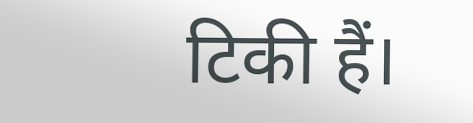टिकी हैं।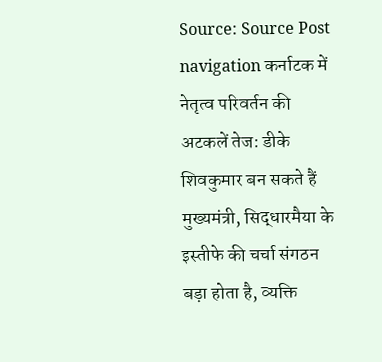Source: Source Post navigation कर्नाटक में नेतृत्व परिवर्तन की अटकलें तेज: डीके शिवकुमार बन सकते हैं मुख्यमंत्री, सिद्धारमैया के इस्तीफे की चर्चा संगठन बड़ा होता है, व्यक्ति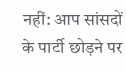नहीं: आप सांसदों के पार्टी छोड़ने पर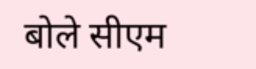बोले सीएम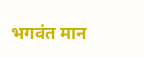भगवंत मान